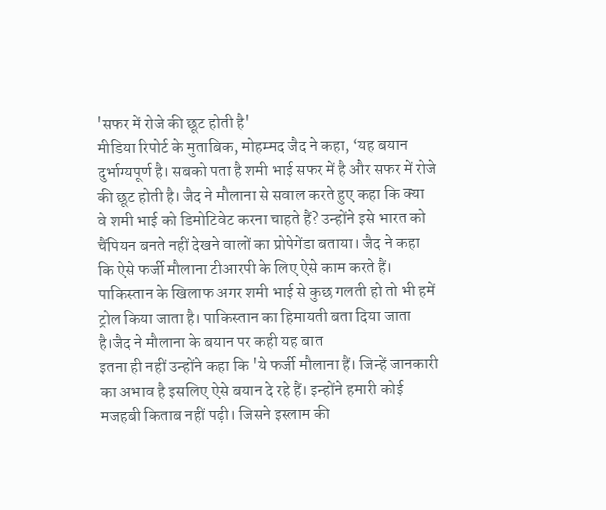'सफर में रोजे की छूट होती है'
मीडिया रिपोर्ट के मुताबिक, मोहम्मद जैद ने कहा, ‘यह बयान दुर्भाग्यपूर्ण है। सबको पता है शमी भाई सफर में है और सफर में रोजे की छूट होती है। जैद ने मौलाना से सवाल करते हुए कहा कि क्या वे शमी भाई को डिमोटिवेट करना चाहते हैं? उन्होंने इसे भारत को चैंपियन बनते नहीं देखने वालों का प्रोपेगेंडा बताया। जैद ने कहा कि ऐसे फर्जी मौलाना टीआरपी के लिए ऐसे काम करते हैं। पाकिस्तान के खिलाफ अगर शमी भाई से कुछ गलती हो तो भी हमें ट्रोल किया जाता है। पाकिस्तान का हिमायती बता दिया जाता है।जैद ने मौलाना के बयान पर कही यह बात
इतना ही नहीं उन्होंने कहा कि 'ये फर्जी मौलाना हैं। जिन्हें जानकारी का अभाव है इसलिए ऐसे बयान दे रहे हैं। इन्होंने हमारी कोई मजहबी किताब नहीं पढ़ी। जिसने इस्लाम की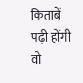किताबें पढ़ी होंगी वो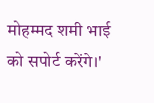मोहम्मद शमी भाई को सपोर्ट करेंगे।'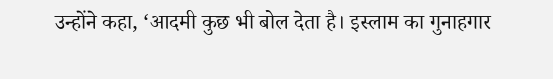उन्होंने कहा, ‘आदमी कुछ भी बोल देता है। इस्लाम का गुनाहगार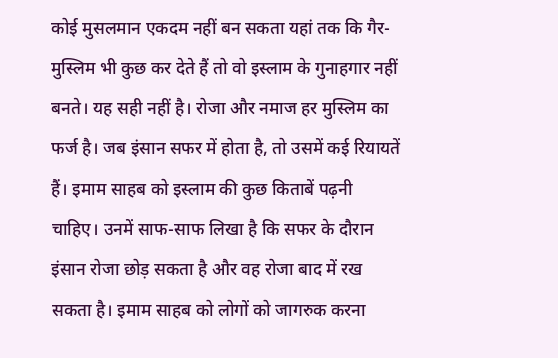कोई मुसलमान एकदम नहीं बन सकता यहां तक कि गैर-मुस्लिम भी कुछ कर देते हैं तो वो इस्लाम के गुनाहगार नहीं बनते। यह सही नहीं है। रोजा और नमाज हर मुस्लिम का फर्ज है। जब इंसान सफर में होता है, तो उसमें कई रियायतें हैं। इमाम साहब को इस्लाम की कुछ किताबें पढ़नी चाहिए। उनमें साफ-साफ लिखा है कि सफर के दौरान इंसान रोजा छोड़ सकता है और वह रोजा बाद में रख सकता है। इमाम साहब को लोगों को जागरुक करना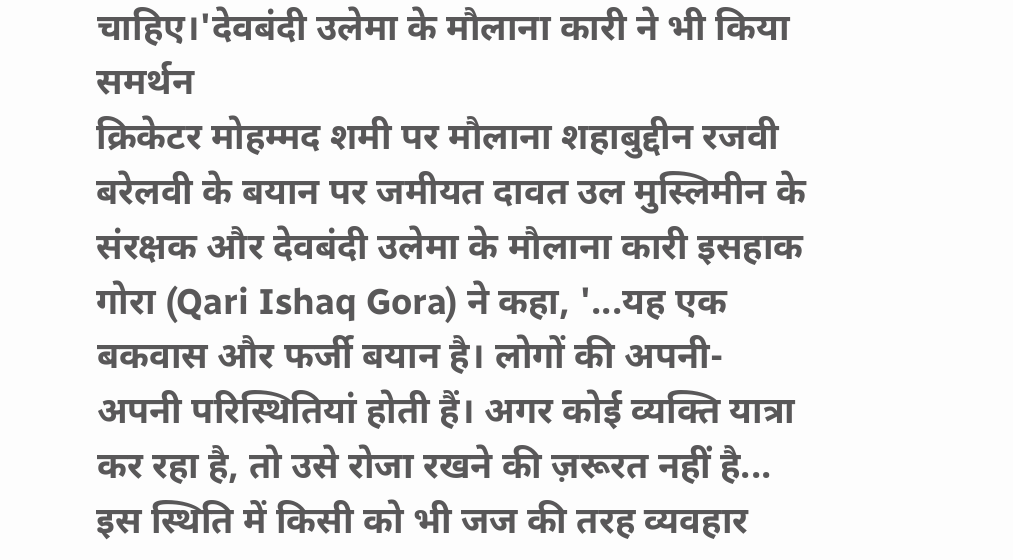चाहिए।'देवबंदी उलेमा के मौलाना कारी ने भी किया समर्थन
क्रिकेटर मोहम्मद शमी पर मौलाना शहाबुद्दीन रजवी बरेलवी के बयान पर जमीयत दावत उल मुस्लिमीन के संरक्षक और देवबंदी उलेमा के मौलाना कारी इसहाक गोरा (Qari Ishaq Gora) ने कहा, '...यह एक बकवास और फर्जी बयान है। लोगों की अपनी-अपनी परिस्थितियां होती हैं। अगर कोई व्यक्ति यात्रा कर रहा है, तो उसे रोजा रखने की ज़रूरत नहीं है... इस स्थिति में किसी को भी जज की तरह व्यवहार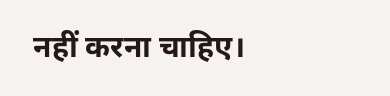नहीं करना चाहिए।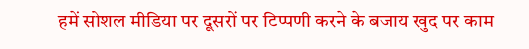हमें सोशल मीडिया पर दूसरों पर टिप्पणी करने के बजाय खुद पर काम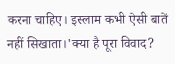करना चाहिए। इस्लाम कभी ऐसी बातें नहीं सिखाता।'क्या है पूरा विवाद?